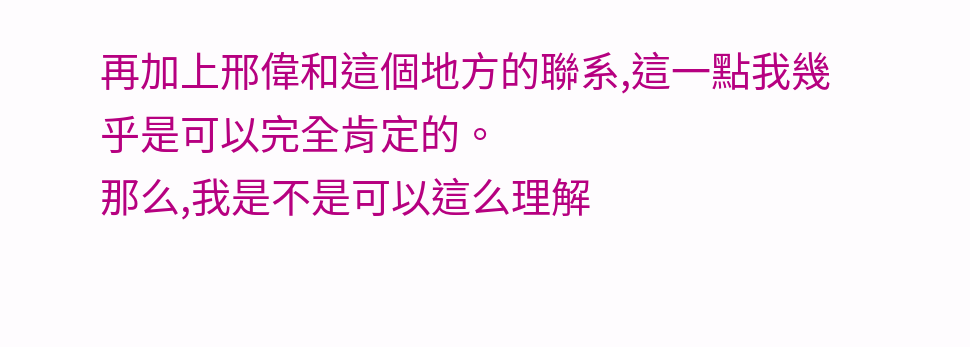再加上邢偉和這個地方的聯系,這一點我幾乎是可以完全肯定的。
那么,我是不是可以這么理解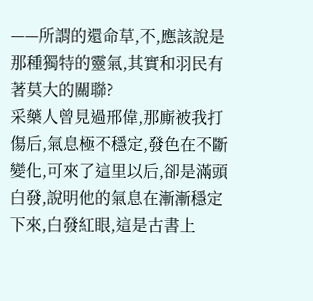——所謂的還命草,不,應該說是那種獨特的靈氣,其實和羽民有著莫大的關聯?
采藥人曾見過邢偉,那廝被我打傷后,氣息極不穩定,發色在不斷變化,可來了這里以后,卻是滿頭白發,說明他的氣息在漸漸穩定下來,白發紅眼,這是古書上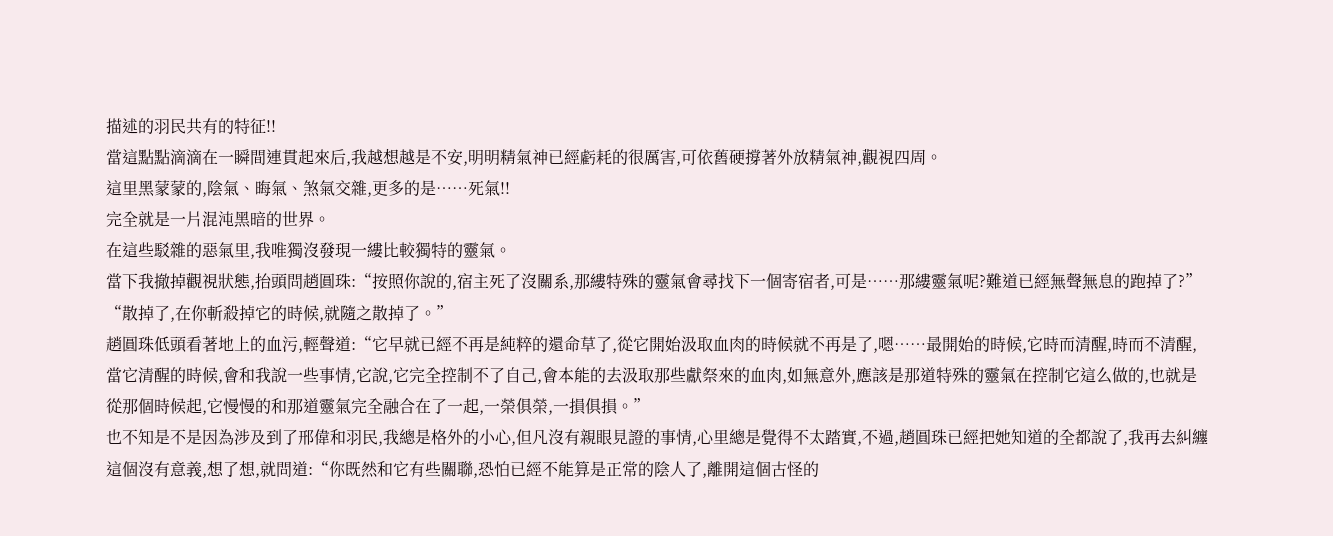描述的羽民共有的特征!!
當這點點滴滴在一瞬間連貫起來后,我越想越是不安,明明精氣神已經虧耗的很厲害,可依舊硬撐著外放精氣神,觀視四周。
這里黑蒙蒙的,陰氣、晦氣、煞氣交雜,更多的是……死氣!!
完全就是一片混沌黑暗的世界。
在這些駁雜的惡氣里,我唯獨沒發現一縷比較獨特的靈氣。
當下我撤掉觀視狀態,抬頭問趙圓珠:“按照你說的,宿主死了沒關系,那縷特殊的靈氣會尋找下一個寄宿者,可是……那縷靈氣呢?難道已經無聲無息的跑掉了?”
“散掉了,在你斬殺掉它的時候,就隨之散掉了。”
趙圓珠低頭看著地上的血污,輕聲道:“它早就已經不再是純粹的還命草了,從它開始汲取血肉的時候就不再是了,嗯……最開始的時候,它時而清醒,時而不清醒,當它清醒的時候,會和我說一些事情,它說,它完全控制不了自己,會本能的去汲取那些獻祭來的血肉,如無意外,應該是那道特殊的靈氣在控制它這么做的,也就是從那個時候起,它慢慢的和那道靈氣完全融合在了一起,一榮俱榮,一損俱損。”
也不知是不是因為涉及到了邢偉和羽民,我總是格外的小心,但凡沒有親眼見證的事情,心里總是覺得不太踏實,不過,趙圓珠已經把她知道的全都說了,我再去糾纏這個沒有意義,想了想,就問道:“你既然和它有些關聯,恐怕已經不能算是正常的陰人了,離開這個古怪的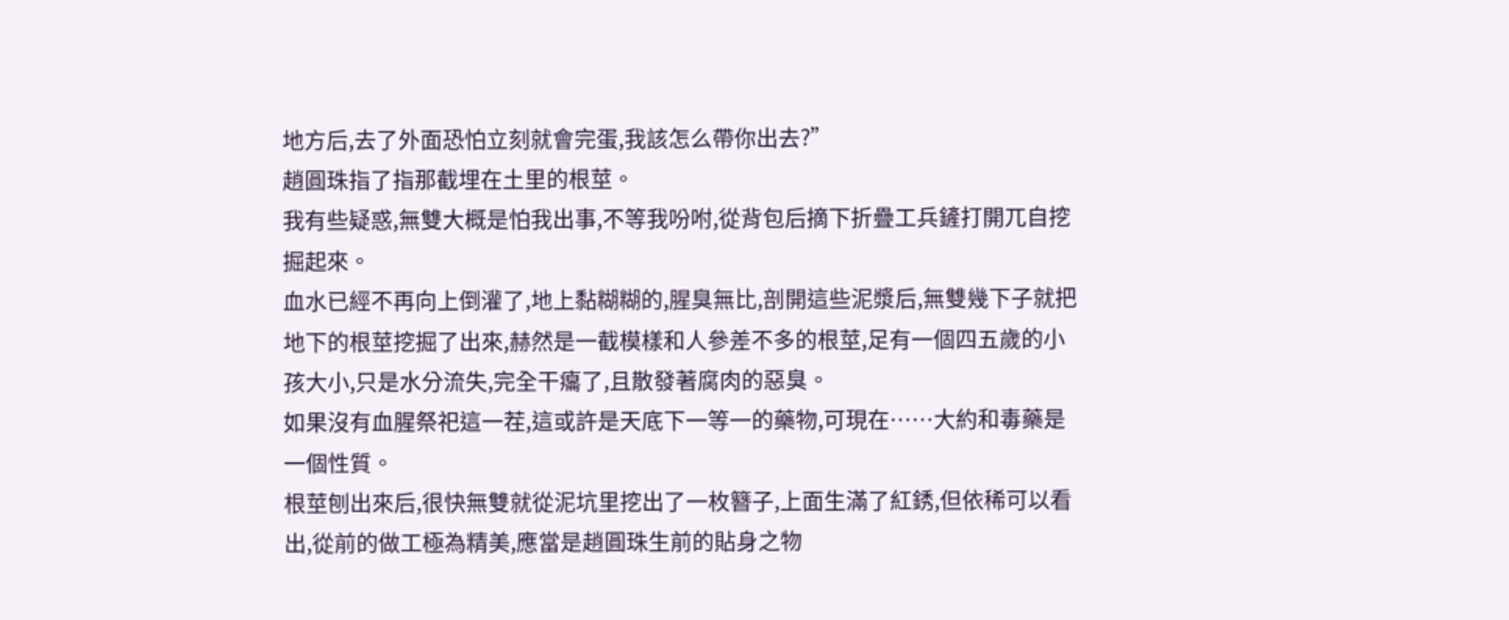地方后,去了外面恐怕立刻就會完蛋,我該怎么帶你出去?”
趙圓珠指了指那截埋在土里的根莖。
我有些疑惑,無雙大概是怕我出事,不等我吩咐,從背包后摘下折疊工兵鏟打開兀自挖掘起來。
血水已經不再向上倒灌了,地上黏糊糊的,腥臭無比,剖開這些泥漿后,無雙幾下子就把地下的根莖挖掘了出來,赫然是一截模樣和人參差不多的根莖,足有一個四五歲的小孩大小,只是水分流失,完全干癟了,且散發著腐肉的惡臭。
如果沒有血腥祭祀這一茬,這或許是天底下一等一的藥物,可現在……大約和毒藥是一個性質。
根莖刨出來后,很快無雙就從泥坑里挖出了一枚簪子,上面生滿了紅銹,但依稀可以看出,從前的做工極為精美,應當是趙圓珠生前的貼身之物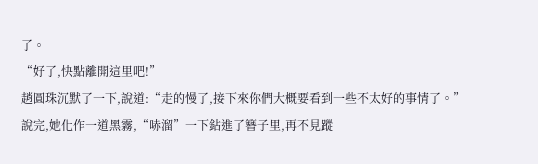了。
“好了,快點離開這里吧!”
趙圓珠沉默了一下,說道:“走的慢了,接下來你們大概要看到一些不太好的事情了。”
說完,她化作一道黑霧,“哧溜”一下鉆進了簪子里,再不見蹤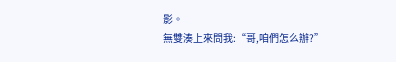影。
無雙湊上來問我:“哥,咱們怎么辦?”